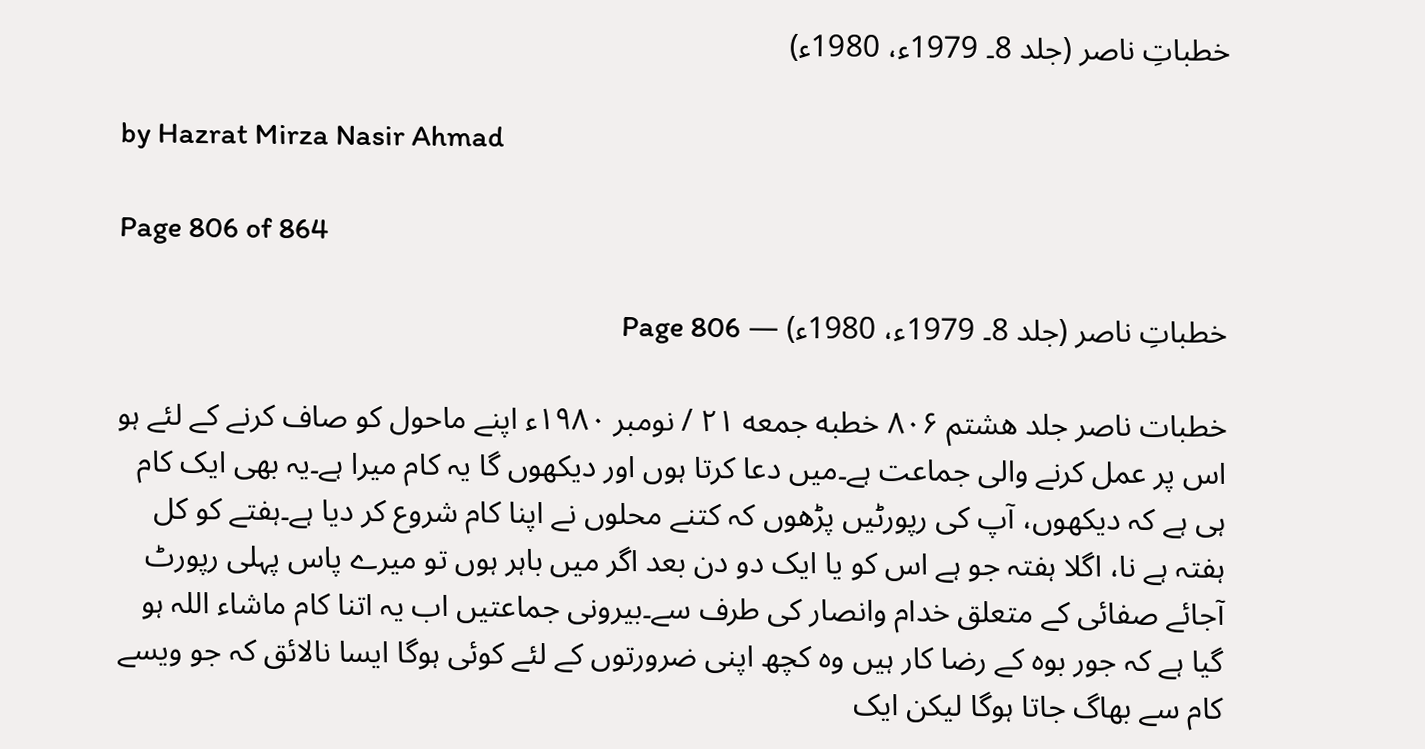خطباتِ ناصر (جلد 8۔ 1979ء، 1980ء)

by Hazrat Mirza Nasir Ahmad

Page 806 of 864

خطباتِ ناصر (جلد 8۔ 1979ء، 1980ء) — Page 806

خطبات ناصر جلد هشتم ۸۰۶ خطبه جمعه ۲۱ / نومبر ۱۹۸۰ء اپنے ماحول کو صاف کرنے کے لئے ہو اس پر عمل کرنے والی جماعت ہے۔میں دعا کرتا ہوں اور دیکھوں گا یہ کام میرا ہے۔یہ بھی ایک کام ہی ہے کہ دیکھوں، آپ کی رپورٹیں پڑھوں کہ کتنے محلوں نے اپنا کام شروع کر دیا ہے۔ہفتے کو کل ہفتہ ہے نا، اگلا ہفتہ جو ہے اس کو یا ایک دو دن بعد اگر میں باہر ہوں تو میرے پاس پہلی رپورٹ آجائے صفائی کے متعلق خدام وانصار کی طرف سے۔بیرونی جماعتیں اب یہ اتنا کام ماشاء اللہ ہو گیا ہے کہ جور بوہ کے رضا کار ہیں وہ کچھ اپنی ضرورتوں کے لئے کوئی ہوگا ایسا نالائق کہ جو ویسے کام سے بھاگ جاتا ہوگا لیکن ایک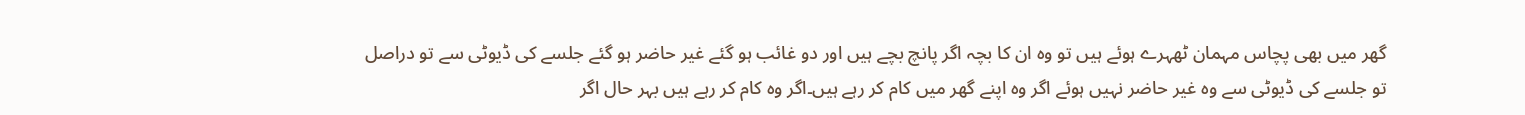گھر میں بھی پچاس مہمان ٹھہرے ہوئے ہیں تو وہ ان کا بچہ اگر پانچ بچے ہیں اور دو غائب ہو گئے غیر حاضر ہو گئے جلسے کی ڈیوٹی سے تو دراصل تو جلسے کی ڈیوٹی سے وہ غیر حاضر نہیں ہوئے اگر وہ اپنے گھر میں کام کر رہے ہیں۔اگر وہ کام کر رہے ہیں بہر حال اگر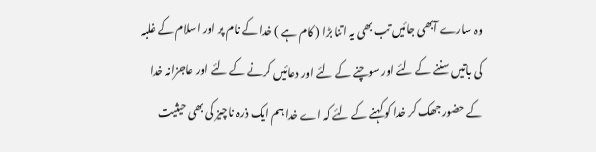وہ سارے آبھی جائیں تب بھی یہ اتنا بڑا ( کام ہے ) خدا کے نام پر اور اسلام کے غلبہ کی باتیں سننے کے لئے اور سوچنے کے لئے اور دعائیں کرنے کے لئے اور عاجزانہ خدا کے حضور جھک کر خدا کو کہنے کے لئے کہ اے خدا ہم ایک ذرہ ناچیز کی بھی حیثیت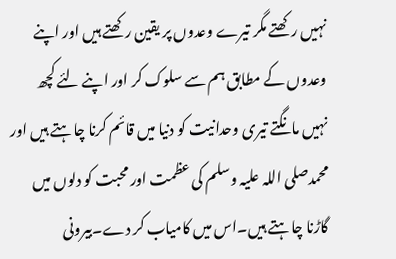نہیں رکھتے مگر تیرے وعدوں پر یقین رکھتے ہیں اور اپنے وعدوں کے مطابق ہم سے سلوک کر اور اپنے لئے کچھ نہیں مانگتے تیری وحدانیت کو دنیا میں قائم کرنا چاہتے ہیں اور محمدصلی اللہ علیہ وسلم کی عظمت اور محبت کو دلوں میں گاڑنا چاہتے ہیں۔اس میں کامیاب کر دے۔بیرونی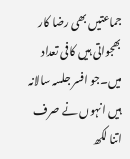جماعتیں بھی رضا کار بھجواتی ہیں کافی تعداد میں۔جو افسر جلسہ سالانہ ہیں انہوں نے صرف اتنا لکھ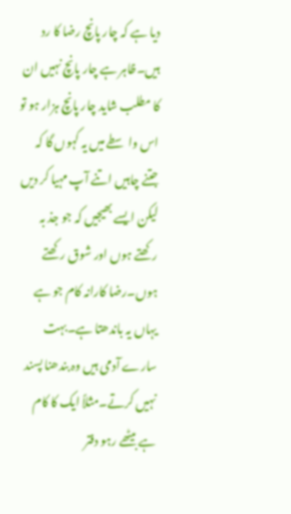دیا ہے کہ چار پانچ رضا کا رد ہیں۔ظاہر ہے چار پانچ نہیں ان کا مطلب شاید چار پانچ ہزار ہو تو اس واسطے میں یہ کہوں گا کہ جتنے چاہیں اتنے آپ مہیا کر دیں لیکن ایسے بھیجیں کہ جو جذ بہ رکھتے ہوں اور شوق رکھتے ہوں۔رضا کارانہ کام جو ہے یہاں یہ باندھتا ہے۔بہت سارے آدمی ہیں وہ بندھنا پسند نہیں کرتے۔مثلاً ایک کا کام ہے بیٹھے رہو دفتر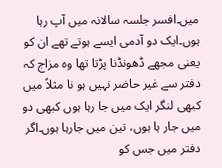میں۔افسر جلسہ سالانہ میں آپ رہا ہوں۔ایک دو آدمی ایسے ہوتے تھے ان کو یعنی مجھے ڈھونڈنا پڑتا تھا وہ مزاج کہ دفتر سے غیر حاضر نہیں ہو نا مثلاً میں کبھی لنگر ایک میں جا رہا ہوں کبھی دو میں جار ہا ہوں، تین میں جارہا ہوں۔اگر دفتر میں جس کو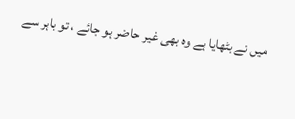میں نے بٹھایا ہے وہ بھی غیر حاضر ہو جائے ، تو باہر سے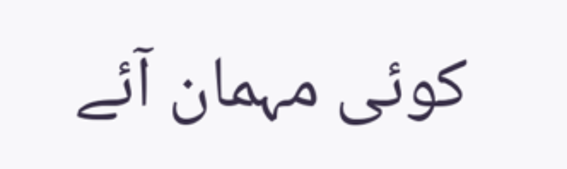کوئی مہمان آئے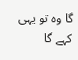گا وہ تو یہی کہے گا